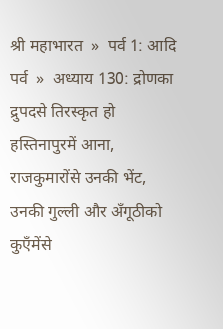श्री महाभारत  »  पर्व 1: आदि पर्व  »  अध्याय 130: द्रोणका द्रुपदसे तिरस्कृत हो हस्तिनापुरमें आना, राजकुमारोंसे उनकी भेंट, उनकी गुल्ली और अँगूठीको कुएँमेंसे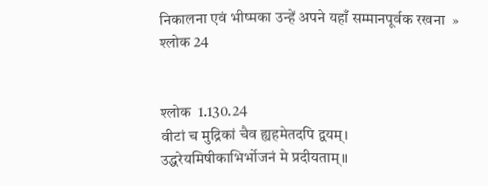निकालना एवं भीष्मका उन्हें अपने यहाँ सम्मानपूर्वक रखना  »  श्लोक 24


श्लोक  1.130.24
वीटां च मुद्रिकां चैव ह्यहमेतदपि द्वयम्।
उद्धरेयमिषीकाभिर्भोजनं मे प्रदीयताम्॥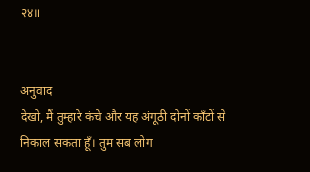२४॥


अनुवाद
देखो, मैं तुम्हारे कंचे और यह अंगूठी दोनों काँटों से निकाल सकता हूँ। तुम सब लोग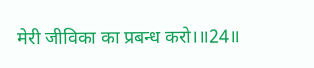मेरी जीविका का प्रबन्ध करो।॥24॥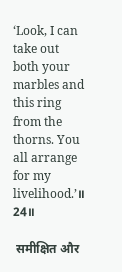‘Look, I can take out both your marbles and this ring from the thorns. You all arrange for my livelihood.’॥ 24॥

 समीक्षित और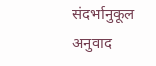संदर्भानुकूल अनुवाद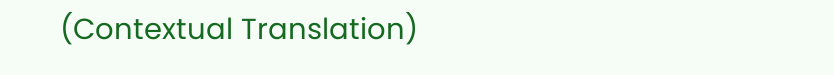(Contextual Translation)